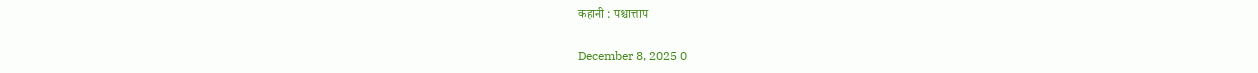कहानी : पश्चात्ताप

December 8, 2025 0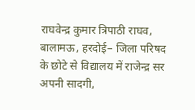राघवेन्द्र कुमार त्रिपाठी राघव, बालामऊ, हरदोई– जिला परिषद के छोटे से विद्यालय में राजेन्द्र सर अपनी सादगी,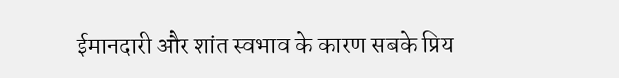ईमानदारी और शांत स्वभाव के कारण सबके प्रिय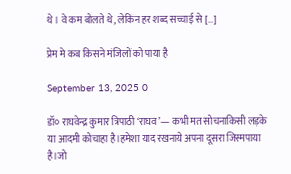थे। वे कम बोलते थे, लेकिन हर शब्द सच्चाई से […]

प्रेम मे कब किसने मंजिलों को पाया है

September 13, 2025 0

डॉ० राघवेन्द्र कुमार त्रिपाठी ‘राघव’— कभी मत सोचनाकिसी लड़के या आदमी कोचाहा है।हमेशा याद रखनाये अपना दूसरा जिस्मपाया है।जो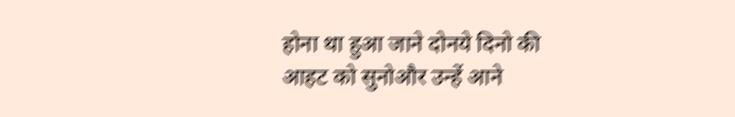होना था हुआ जाने दोनये दिनो की आहट को सुनोऔर उन्हें आने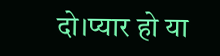दो।प्यार हो या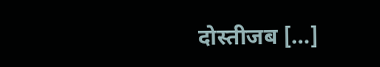दोस्तीजब […]